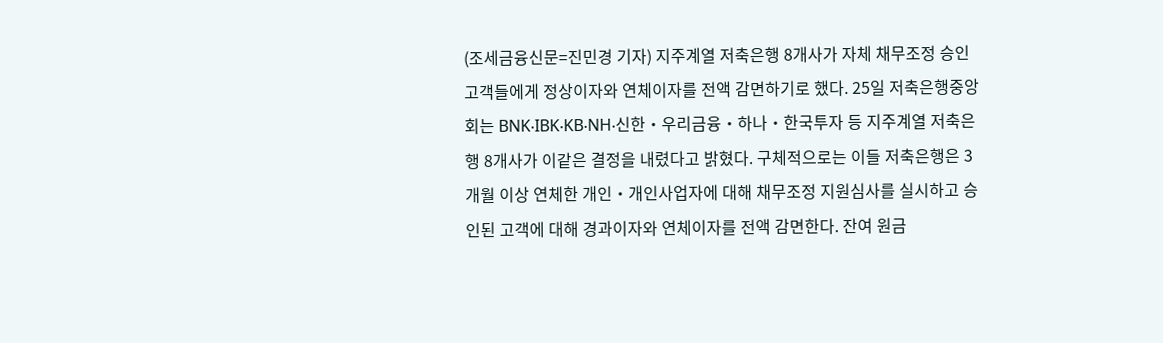(조세금융신문=진민경 기자) 지주계열 저축은행 8개사가 자체 채무조정 승인 고객들에게 정상이자와 연체이자를 전액 감면하기로 했다. 25일 저축은행중앙회는 BNK‧IBK‧KB‧NH‧신한‧우리금융‧하나‧한국투자 등 지주계열 저축은행 8개사가 이같은 결정을 내렸다고 밝혔다. 구체적으로는 이들 저축은행은 3개월 이상 연체한 개인‧개인사업자에 대해 채무조정 지원심사를 실시하고 승인된 고객에 대해 경과이자와 연체이자를 전액 감면한다. 잔여 원금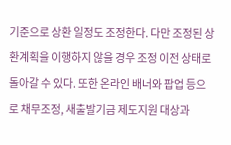기준으로 상환 일정도 조정한다. 다만 조정된 상환계획을 이행하지 않을 경우 조정 이전 상태로 돌아갈 수 있다. 또한 온라인 배너와 팝업 등으로 채무조정, 새출발기금 제도지원 대상과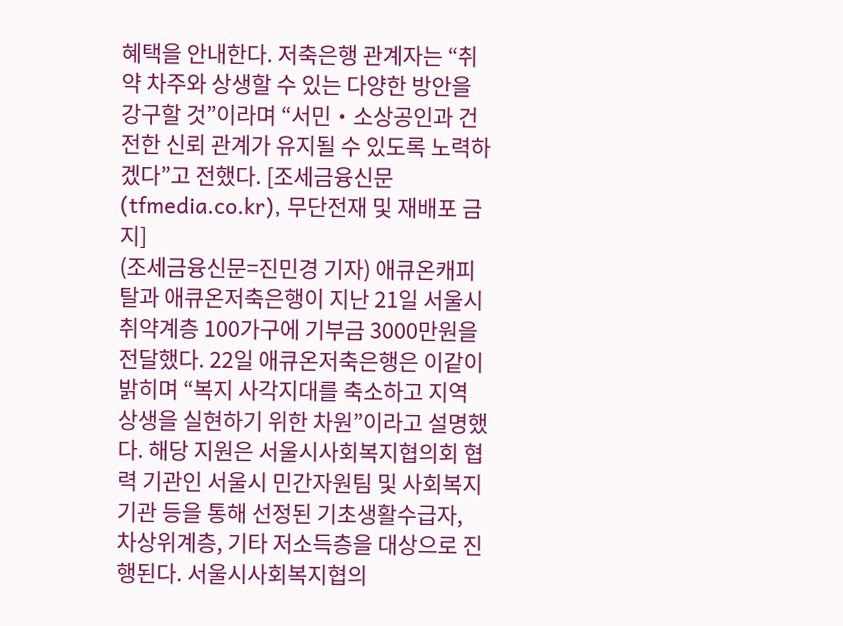혜택을 안내한다. 저축은행 관계자는 “취약 차주와 상생할 수 있는 다양한 방안을 강구할 것”이라며 “서민‧소상공인과 건전한 신뢰 관계가 유지될 수 있도록 노력하겠다”고 전했다. [조세금융신문(tfmedia.co.kr), 무단전재 및 재배포 금지]
(조세금융신문=진민경 기자) 애큐온캐피탈과 애큐온저축은행이 지난 21일 서울시 취약계층 100가구에 기부금 3000만원을 전달했다. 22일 애큐온저축은행은 이같이 밝히며 “복지 사각지대를 축소하고 지역 상생을 실현하기 위한 차원”이라고 설명했다. 해당 지원은 서울시사회복지협의회 협력 기관인 서울시 민간자원팀 및 사회복지기관 등을 통해 선정된 기초생활수급자, 차상위계층, 기타 저소득층을 대상으로 진행된다. 서울시사회복지협의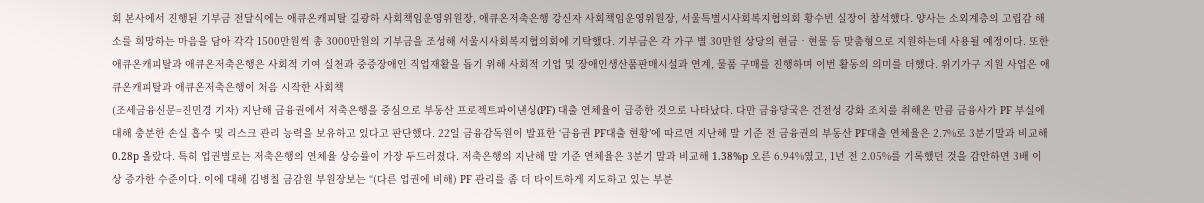회 본사에서 진행된 기부금 전달식에는 애큐온캐피탈 길광하 사회책임운영위원장, 애큐온저축은행 강신자 사회책임운영위원장, 서울특별시사회복지협의회 황수빈 실장이 참석했다. 양사는 소외계층의 고립감 해소를 희망하는 마음을 담아 각각 1500만원씩 총 3000만원의 기부금을 조성해 서울시사회복지협의회에 기탁했다. 기부금은 각 가구 별 30만원 상당의 현금‧현물 등 맞춤형으로 지원하는데 사용될 예정이다. 또한 애큐온캐피탈과 애큐온저축은행은 사회적 기여 실천과 중증장애인 직업재활을 돕기 위해 사회적 기업 및 장애인생산품판매시설과 연계, 물품 구매를 진행하며 이번 활동의 의미를 더했다. 위기가구 지원 사업은 애큐온캐피탈과 애큐온저축은행이 처음 시작한 사회책
(조세금융신문=진민경 기자) 지난해 금융권에서 저축은행을 중심으로 부동산 프로젝트파이낸싱(PF) 대출 연체율이 급증한 것으로 나타났다. 다만 금융당국은 건전성 강화 조치를 취해온 만큼 금융사가 PF 부실에 대해 충분한 손실 흡수 및 리스크 관리 능력을 보유하고 있다고 판단했다. 22일 금융감독원이 발표한 ‘금융권 PF대출 현황’에 따르면 지난해 말 기준 전 금융권의 부동산 PF대출 연체율은 2.7%로 3분기말과 비교해 0.28p 올랐다. 특히 업권별로는 저축은행의 연체율 상승률이 가장 두드러졌다. 저축은행의 지난해 말 기준 연체율은 3분기 말과 비교해 1.38%p 오른 6.94%였고, 1년 전 2.05%를 기록했던 것을 감안하면 3배 이상 증가한 수준이다. 이에 대해 김병칠 금감원 부원장보는 “(다른 업권에 비해) PF 관리를 좀 더 타이트하게 지도하고 있는 부분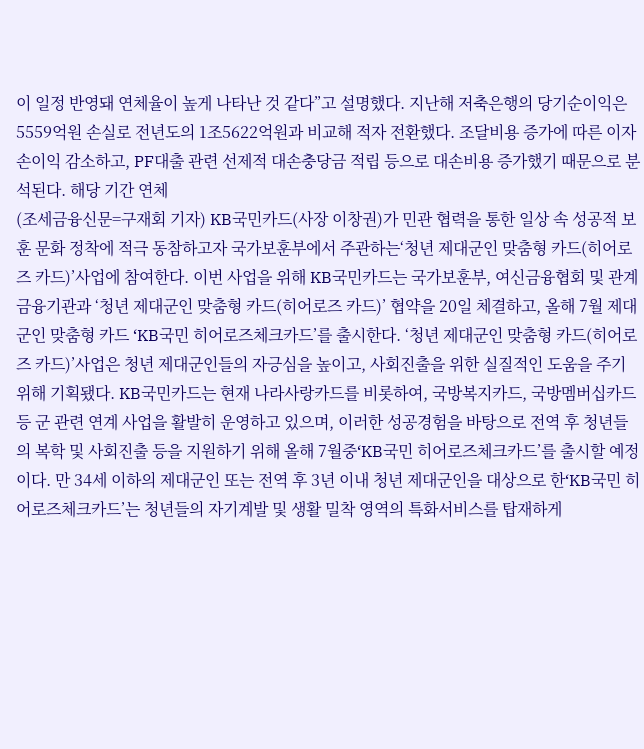이 일정 반영돼 연체율이 높게 나타난 것 같다”고 설명했다. 지난해 저축은행의 당기순이익은 5559억원 손실로 전년도의 1조5622억원과 비교해 적자 전환했다. 조달비용 증가에 따른 이자손이익 감소하고, PF대출 관련 선제적 대손충당금 적립 등으로 대손비용 증가했기 때문으로 분석된다. 해당 기간 연체
(조세금융신문=구재회 기자) KB국민카드(사장 이창권)가 민관 협력을 통한 일상 속 성공적 보훈 문화 정착에 적극 동참하고자 국가보훈부에서 주관하는‘청년 제대군인 맞춤형 카드(히어로즈 카드)’사업에 참여한다. 이번 사업을 위해 KB국민카드는 국가보훈부, 여신금융협회 및 관계 금융기관과 ‘청년 제대군인 맞춤형 카드(히어로즈 카드)’ 협약을 20일 체결하고, 올해 7월 제대 군인 맞춤형 카드 ‘KB국민 히어로즈체크카드’를 출시한다. ‘청년 제대군인 맞춤형 카드(히어로즈 카드)’사업은 청년 제대군인들의 자긍심을 높이고, 사회진출을 위한 실질적인 도움을 주기 위해 기획됐다. KB국민카드는 현재 나라사랑카드를 비롯하여, 국방복지카드, 국방멤버십카드 등 군 관련 연계 사업을 활발히 운영하고 있으며, 이러한 성공경험을 바탕으로 전역 후 청년들의 복학 및 사회진출 등을 지원하기 위해 올해 7월중‘KB국민 히어로즈체크카드’를 출시할 예정이다. 만 34세 이하의 제대군인 또는 전역 후 3년 이내 청년 제대군인을 대상으로 한‘KB국민 히어로즈체크카드’는 청년들의 자기계발 및 생활 밀착 영역의 특화서비스를 탑재하게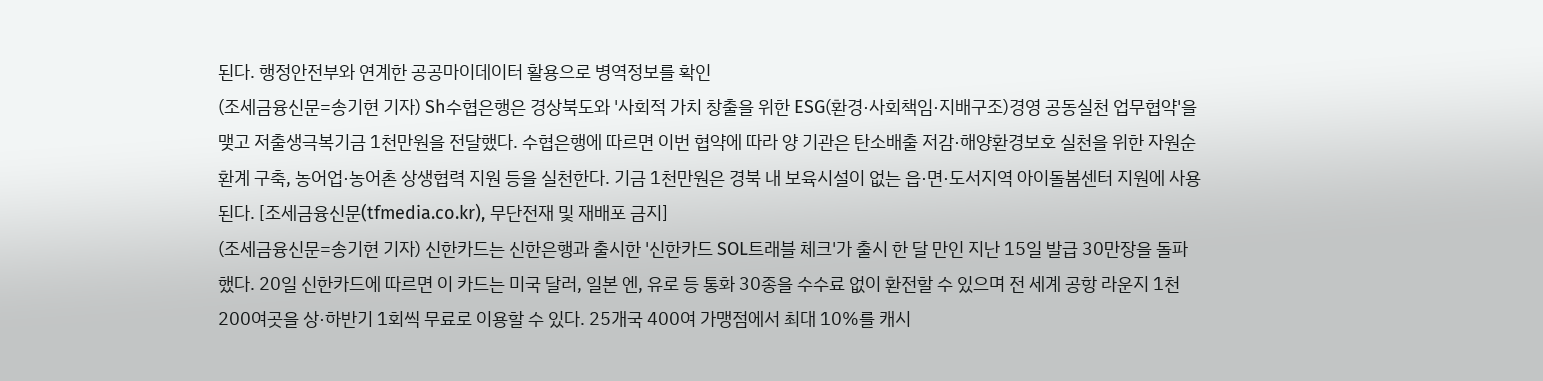된다. 행정안전부와 연계한 공공마이데이터 활용으로 병역정보를 확인
(조세금융신문=송기현 기자) Sh수협은행은 경상북도와 '사회적 가치 창출을 위한 ESG(환경·사회책임·지배구조)경영 공동실천 업무협약'을 맺고 저출생극복기금 1천만원을 전달했다. 수협은행에 따르면 이번 협약에 따라 양 기관은 탄소배출 저감·해양환경보호 실천을 위한 자원순환계 구축, 농어업·농어촌 상생협력 지원 등을 실천한다. 기금 1천만원은 경북 내 보육시설이 없는 읍·면·도서지역 아이돌봄센터 지원에 사용된다. [조세금융신문(tfmedia.co.kr), 무단전재 및 재배포 금지]
(조세금융신문=송기현 기자) 신한카드는 신한은행과 출시한 '신한카드 SOL트래블 체크'가 출시 한 달 만인 지난 15일 발급 30만장을 돌파했다. 20일 신한카드에 따르면 이 카드는 미국 달러, 일본 엔, 유로 등 통화 30종을 수수료 없이 환전할 수 있으며 전 세계 공항 라운지 1천200여곳을 상·하반기 1회씩 무료로 이용할 수 있다. 25개국 400여 가맹점에서 최대 10%를 캐시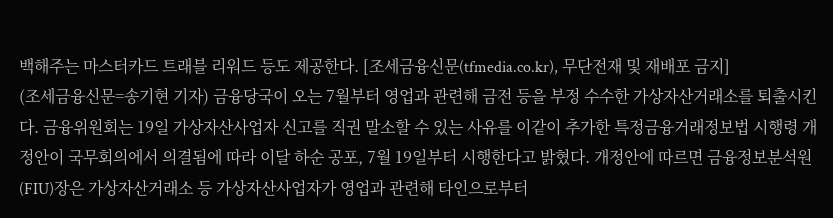백해주는 마스터카드 트래블 리워드 등도 제공한다. [조세금융신문(tfmedia.co.kr), 무단전재 및 재배포 금지]
(조세금융신문=송기현 기자) 금융당국이 오는 7월부터 영업과 관련해 금전 등을 부정 수수한 가상자산거래소를 퇴출시킨다. 금융위원회는 19일 가상자산사업자 신고를 직권 말소할 수 있는 사유를 이같이 추가한 특정금융거래정보법 시행령 개정안이 국무회의에서 의결됨에 따라 이달 하순 공포, 7월 19일부터 시행한다고 밝혔다. 개정안에 따르면 금융정보분석원(FIU)장은 가상자산거래소 등 가상자산사업자가 영업과 관련해 타인으로부터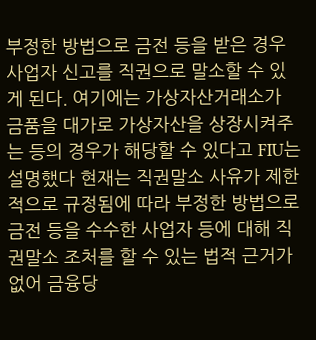부정한 방법으로 금전 등을 받은 경우 사업자 신고를 직권으로 말소할 수 있게 된다. 여기에는 가상자산거래소가 금품을 대가로 가상자산을 상장시켜주는 등의 경우가 해당할 수 있다고 FIU는 설명했다 현재는 직권말소 사유가 제한적으로 규정됨에 따라 부정한 방법으로 금전 등을 수수한 사업자 등에 대해 직권말소 조처를 할 수 있는 법적 근거가 없어 금융당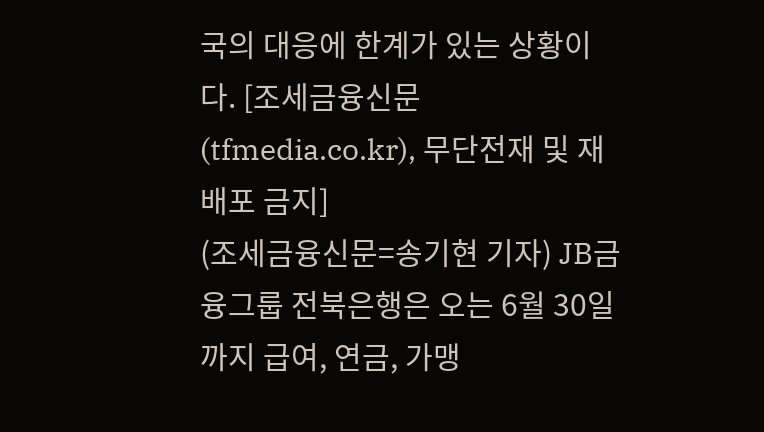국의 대응에 한계가 있는 상황이다. [조세금융신문(tfmedia.co.kr), 무단전재 및 재배포 금지]
(조세금융신문=송기현 기자) JB금융그룹 전북은행은 오는 6월 30일까지 급여, 연금, 가맹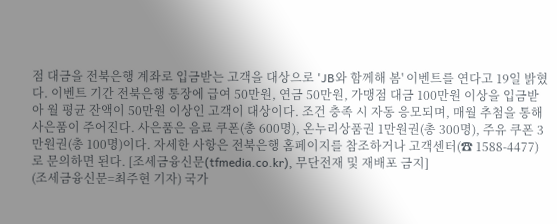점 대금을 전북은행 계좌로 입금받는 고객을 대상으로 'JB와 함께해 봄' 이벤트를 연다고 19일 밝혔다. 이벤트 기간 전북은행 통장에 급여 50만원, 연금 50만원, 가맹점 대금 100만원 이상을 입금받아 월 평균 잔액이 50만원 이상인 고객이 대상이다. 조건 충족 시 자동 응모되며, 매월 추첨을 통해 사은품이 주어진다. 사은품은 음료 쿠폰(총 600명), 온누리상품권 1만원권(총 300명), 주유 쿠폰 3만원권(총 100명)이다. 자세한 사항은 전북은행 홈페이지를 참조하거나 고객센터(☎ 1588-4477)로 문의하면 된다. [조세금융신문(tfmedia.co.kr), 무단전재 및 재배포 금지]
(조세금융신문=최주현 기자) 국가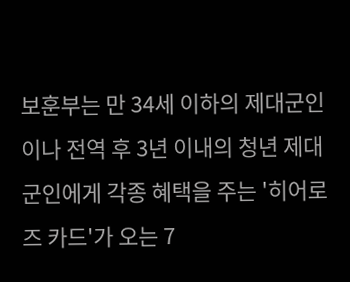보훈부는 만 34세 이하의 제대군인이나 전역 후 3년 이내의 청년 제대군인에게 각종 혜택을 주는 '히어로즈 카드'가 오는 7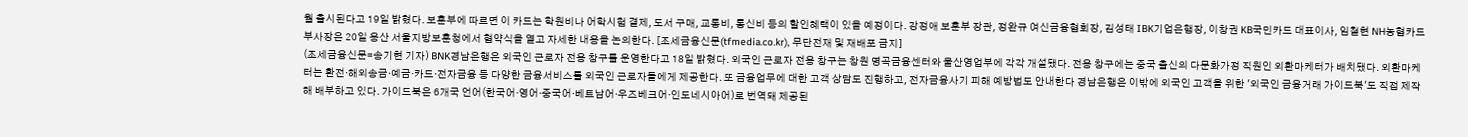월 출시된다고 19일 밝혔다. 보훈부에 따르면 이 카드는 학원비나 어학시험 결제, 도서 구매, 교통비, 통신비 등의 할인혜택이 있을 예정이다. 강정애 보훈부 장관, 정완규 여신금융협회장, 김성태 IBK기업은행장, 이창권 KB국민카드 대표이사, 임철현 NH농협카드 부사장은 20일 용산 서울지방보훈청에서 협약식을 열고 자세한 내용을 논의한다. [조세금융신문(tfmedia.co.kr), 무단전재 및 재배포 금지]
(조세금융신문=송기현 기자) BNK경남은행은 외국인 근로자 전용 창구를 운영한다고 18일 밝혔다. 외국인 근로자 전용 창구는 창원 명곡금융센터와 울산영업부에 각각 개설됐다. 전용 창구에는 중국 출신의 다문화가정 직원인 외환마케터가 배치됐다. 외환마케터는 환전·해외송금·예금·카드·전자금융 등 다양한 금융서비스를 외국인 근로자들에게 제공한다. 또 금융업무에 대한 고객 상담도 진행하고, 전자금융사기 피해 예방법도 안내한다 경남은행은 이밖에 외국인 고객을 위한 '외국인 금융거래 가이드북'도 직접 제작해 배부하고 있다. 가이드북은 6개국 언어(한국어·영어·중국어·베트남어·우즈베크어·인도네시아어)로 번역돼 제공된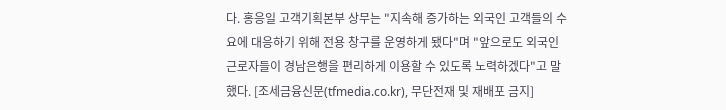다. 홍응일 고객기획본부 상무는 "지속해 증가하는 외국인 고객들의 수요에 대응하기 위해 전용 창구를 운영하게 됐다"며 "앞으로도 외국인 근로자들이 경남은행을 편리하게 이용할 수 있도록 노력하겠다"고 말했다. [조세금융신문(tfmedia.co.kr), 무단전재 및 재배포 금지]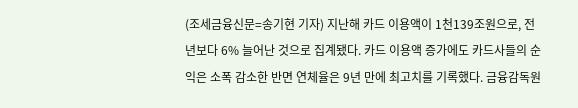(조세금융신문=송기현 기자) 지난해 카드 이용액이 1천139조원으로, 전년보다 6% 늘어난 것으로 집계됐다. 카드 이용액 증가에도 카드사들의 순익은 소폭 감소한 반면 연체율은 9년 만에 최고치를 기록했다. 금융감독원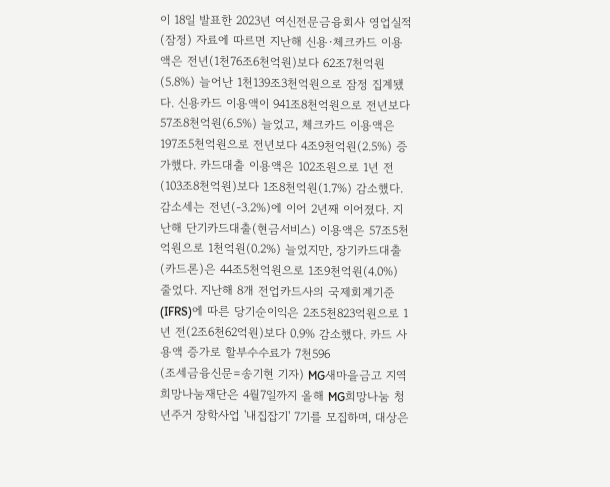이 18일 발표한 2023년 여신전문금융회사 영업실적(잠정) 자료에 따르면 지난해 신용·체크카드 이용액은 전년(1천76조6천억원)보다 62조7천억원(5.8%) 늘어난 1천139조3천억원으로 잠정 집계됐다. 신용카드 이용액이 941조8천억원으로 전년보다 57조8천억원(6.5%) 늘었고, 체크카드 이용액은 197조5천억원으로 전년보다 4조9천억원(2.5%) 증가했다. 카드대출 이용액은 102조원으로 1년 전(103조8천억원)보다 1조8천억원(1.7%) 감소했다. 감소세는 전년(-3.2%)에 이어 2년째 이어졌다. 지난해 단기카드대출(현금서비스) 이용액은 57조5천억원으로 1천억원(0.2%) 늘었지만, 장기카드대출(카드론)은 44조5천억원으로 1조9천억원(4.0%) 줄었다. 지난해 8개 전업카드사의 국제회계기준(IFRS)에 따른 당기순이익은 2조5천823억원으로 1년 전(2조6천62억원)보다 0.9% 감소했다. 카드 사용액 증가로 할부수수료가 7천596
(조세금융신문=송기현 기자) MG새마을금고 지역희망나눔재단은 4월7일까지 올해 MG희망나눔 청년주거 장학사업 '내집잡기' 7기를 모집하며, 대상은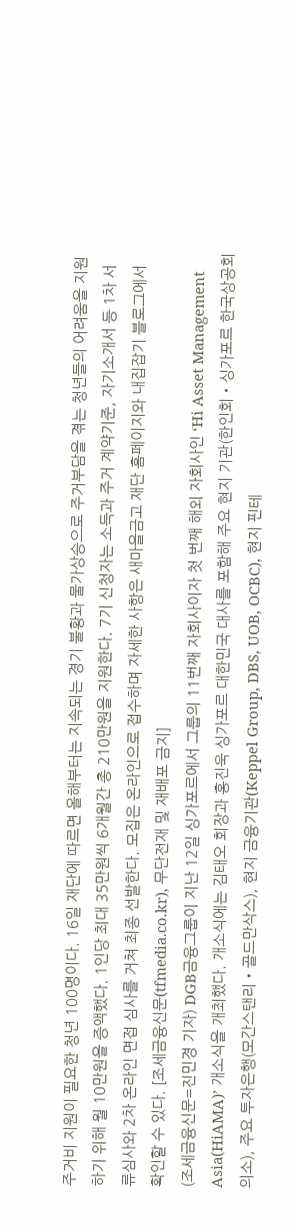주거비 지원이 필요한 청년 100명이다. 16일 재단에 따르면 올해부터는 지속되는 경기 불황과 물가상승으로 주거부담을 겪는 청년들의 어려움을 지원하기 위해 월 10만원을 증액했다. 1인당 최대 35만원씩 6개월간 총 210만원을 지원한다. 7기 신청자는 소득과 주거 계약기준, 자기소개서 등 1차 서류심사와 2차 온라인 면접 심사를 거쳐 최종 선발한다. 모집은 온라인으로 접수하며 자세한 사항은 새마을금고 재단 홈페이지와 내집잡기 블로그에서 확인할 수 있다. [조세금융신문(tfmedia.co.kr), 무단전재 및 재배포 금지]
(조세금융신문=진민경 기자) DGB금융그룹이 지난 12일 싱가포르에서 그룹의 11번째 자회사이자 첫 번째 해외 자회사인 ‘Hi Asset Management Asia(HiAMA)’ 개소식을 개최했다. 개소식에는 김태오 회장과 홍진욱 싱가포르 대한민국 대사를 포함해 주요 현지 기관(한인회‧싱가포르 한국상공회의소), 주요 투자은행(모간스탠리‧골드만삭스), 현지 금융기관(Keppel Group, DBS, UOB, OCBC), 현지 핀테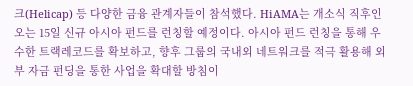크(Helicap) 등 다양한 금융 관계자들이 참석했다. HiAMA는 개소식 직후인 오는 15일 신규 아시아 펀드를 런칭할 예정이다. 아시아 펀드 런칭을 통해 우수한 트랙레코드를 확보하고, 향후 그룹의 국내외 네트워크를 적극 활용해 외부 자금 펀딩을 통한 사업을 확대할 방침이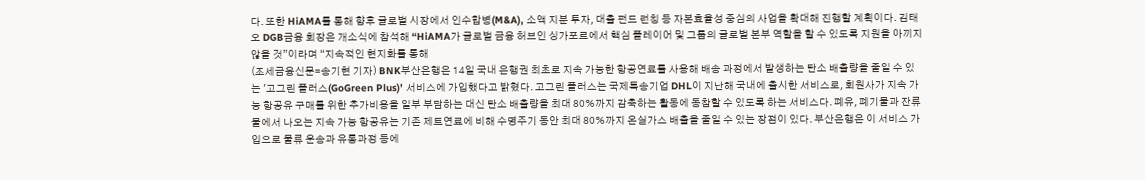다. 또한 HiAMA를 통해 향후 글로벌 시장에서 인수합병(M&A), 소액 지분 투자, 대출 펀드 런칭 등 자본효율성 중심의 사업을 확대해 진행할 계획이다. 김태오 DGB금융 회장은 개소식에 참석해 “HiAMA가 글로벌 금융 허브인 싱가포르에서 핵심 플레이어 및 그룹의 글로벌 본부 역할을 할 수 있도록 지원을 아끼지 않을 것”이라며 “지속적인 현지화를 통해
(조세금융신문=송기현 기자) BNK부산은행은 14일 국내 은행권 최초로 지속 가능한 항공연료를 사용해 배송 과정에서 발생하는 탄소 배출량을 줄일 수 있는 '고그린 플러스(GoGreen Plus)' 서비스에 가입했다고 밝혔다. 고그린 플러스는 국제특송기업 DHL이 지난해 국내에 출시한 서비스로, 회원사가 지속 가능 항공유 구매를 위한 추가비용을 일부 부담하는 대신 탄소 배출량을 최대 80%까지 감축하는 활동에 동참할 수 있도록 하는 서비스다. 폐유, 폐기물과 잔류물에서 나오는 지속 가능 항공유는 기존 제트연료에 비해 수명주기 동안 최대 80%까지 온실가스 배출을 줄일 수 있는 장점이 있다. 부산은행은 이 서비스 가입으로 물류 운송과 유통과정 등에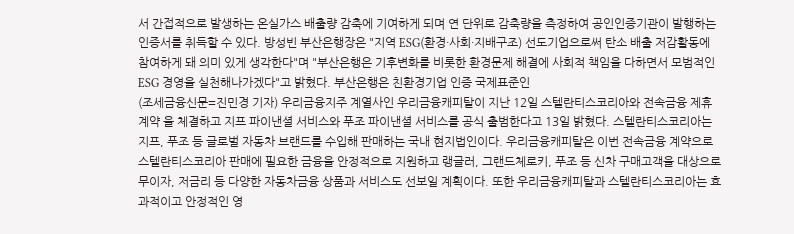서 간접적으로 발생하는 온실가스 배출량 감축에 기여하게 되며 연 단위로 감축량을 측정하여 공인인증기관이 발행하는 인증서를 취득할 수 있다. 방성빈 부산은행장은 "지역 ESG(환경·사회·지배구조) 선도기업으로써 탄소 배출 저감활동에 참여하게 돼 의미 있게 생각한다"며 "부산은행은 기후변화를 비롯한 환경문제 해결에 사회적 책임을 다하면서 모범적인 ESG 경영을 실천해나가겠다"고 밝혔다. 부산은행은 친환경기업 인증 국제표준인
(조세금융신문=진민경 기자) 우리금융지주 계열사인 우리금융캐피탈이 지난 12일 스텔란티스코리아와 전속금융 제휴 계약 을 체결하고 지프 파이낸셜 서비스와 푸조 파이낸셜 서비스를 공식 출범한다고 13일 밝혔다. 스텔란티스코리아는 지프, 푸조 등 글로벌 자동차 브랜드를 수입해 판매하는 국내 현지법인이다. 우리금융캐피탈은 이번 전속금융 계약으로 스텔란티스코리아 판매에 필요한 금융을 안정적으로 지원하고 랭글러, 그랜드체로키, 푸조 등 신차 구매고객을 대상으로 무이자, 저금리 등 다양한 자동차금융 상품과 서비스도 선보일 계획이다. 또한 우리금융캐피탈과 스텔란티스코리아는 효과적이고 안정적인 영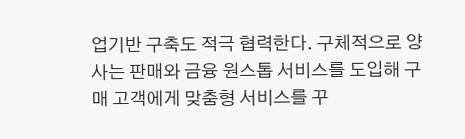업기반 구축도 적극 협력한다. 구체적으로 양사는 판매와 금융 원스톱 서비스를 도입해 구매 고객에게 맞춤형 서비스를 꾸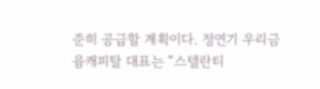준히 공급할 계획이다. 정연기 우리금융캐피탈 대표는 “스텔란티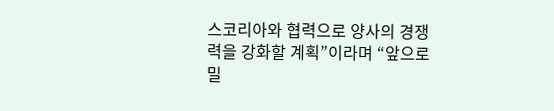스코리아와 협력으로 양사의 경쟁력을 강화할 계획”이라며 “앞으로 밀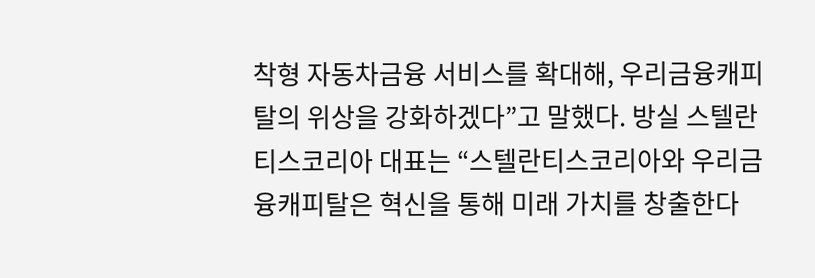착형 자동차금융 서비스를 확대해, 우리금융캐피탈의 위상을 강화하겠다”고 말했다. 방실 스텔란티스코리아 대표는 “스텔란티스코리아와 우리금융캐피탈은 혁신을 통해 미래 가치를 창출한다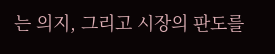는 의지, 그리고 시장의 판도를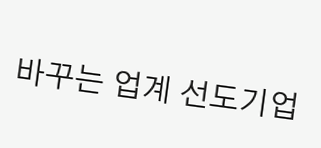바꾸는 업계 선도기업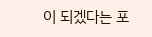이 되겠다는 포